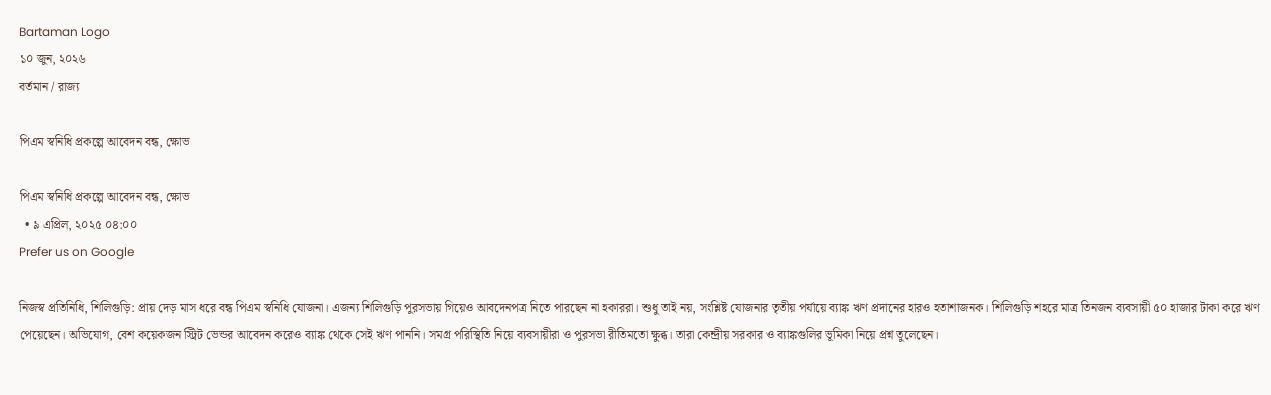Bartaman Logo
১০ জুন, ২০২৬
বর্তমান / রাজ্য

পিএম স্বনিধি প্রকল্পে আবেদন বন্ধ, ক্ষোভ

পিএম স্বনিধি প্রকল্পে আবেদন বন্ধ, ক্ষোভ
  • ৯ এপ্রিল, ২০২৫ ০৪:০০
Prefer us on Google

নিজস্ব প্রতিনিধি, শিলিগুড়ি: প্রায় দেড় মাস ধরে বন্ধ পিএম স্বনিধি যোজনা। এজন্য শিলিগুড়ি পুরসভায় গিয়েও আবদেনপত্র নিতে পারছেন না হকাররা। শুধু তাই নয়, সংশ্লিষ্ট যোজনার তৃতীয় পর্যায়ে ব্যাঙ্ক ঋণ প্রদানের হারও হতাশাজনক। শিলিগুড়ি শহরে মাত্র তিনজন ব্যবসায়ী ৫০ হাজার টাকা করে ঋণ পেয়েছেন। অভিযোগ, বেশ কয়েকজন স্ট্রিট ভেন্ডর আবেদন করেও ব্যাঙ্ক থেকে সেই ঋণ পাননি। সমগ্র পরিস্থিতি নিয়ে ব্যবসায়ীরা ও পুরসভা রীতিমতো ক্ষুব্ধ। তারা কেন্দ্রীয় সরকার ও ব্যাঙ্কগুলির ভূমিকা নিয়ে প্রশ্ন তুলেছেন।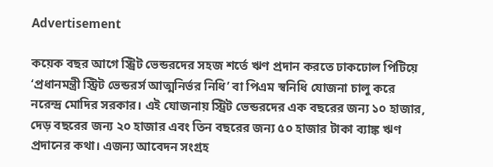Advertisement

কয়েক বছর আগে স্ট্রিট ভেন্ডরদের সহজ শর্তে ঋণ প্রদান করতে ঢাকঢোল পিটিয়ে ‘প্রধানমন্ত্রী স্ট্রিট ভেন্ডরর্স আত্মনির্ভর নিধি’ বা পিএম স্বনিধি যোজনা চালু করে নরেন্দ্র মোদির সরকার। এই যোজনায় স্ট্রিট ভেন্ডরদের এক বছরের জন্য ১০ হাজার, দেড় বছরের জন্য ২০ হাজার এবং তিন বছরের জন্য ৫০ হাজার টাকা ব্যাঙ্ক ঋণ প্রদানের কথা। এজন্য আবেদন সংগ্রহ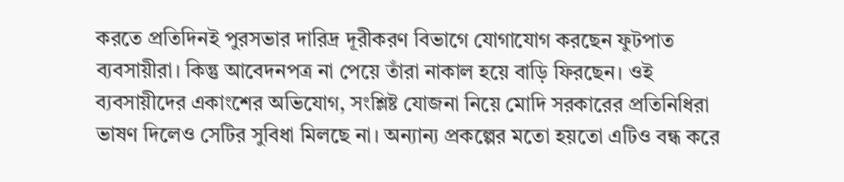করতে প্রতিদিনই পুরসভার দারিদ্র দূরীকরণ বিভাগে যোগাযোগ করছেন ফুটপাত ব্যবসায়ীরা। কিন্তু আবেদনপত্র না পেয়ে তাঁরা নাকাল হয়ে বাড়ি ফিরছেন। ওই ব্যবসায়ীদের একাংশের অভিযোগ, সংশ্লিষ্ট যোজনা নিয়ে মোদি সরকারের প্রতিনিধিরা ভাষণ দিলেও সেটির সুবিধা মিলছে না। অন্যান্য প্রকল্পের মতো হয়তো এটিও বন্ধ করে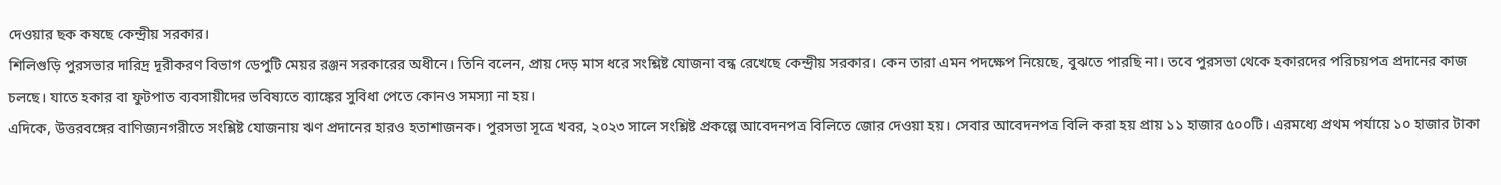দেওয়ার ছক কষছে কেন্দ্রীয় সরকার।
শিলিগুড়ি পুরসভার দারিদ্র দূরীকরণ বিভাগ ডেপুটি মেয়র রঞ্জন সরকারের অধীনে। তিনি বলেন, প্রায় দেড় মাস ধরে সংশ্লিষ্ট যোজনা বন্ধ রেখেছে কেন্দ্রীয় সরকার। কেন তারা এমন পদক্ষেপ নিয়েছে, বুঝতে পারছি না। তবে পুরসভা থেকে হকারদের পরিচয়পত্র প্রদানের কাজ চলছে। যাতে হকার বা ফুটপাত ব্যবসায়ীদের ভবিষ্যতে ব্যাঙ্কের সুবিধা পেতে কোনও সমস্যা না হয়।
এদিকে, উত্তরবঙ্গের বাণিজ্যনগরীতে সংশ্লিষ্ট যোজনায় ঋণ প্রদানের হারও হতাশাজনক। পুরসভা সূত্রে খবর, ২০২৩ সালে সংশ্লিষ্ট প্রকল্পে আবেদনপত্র বিলিতে জোর দেওয়া হয়। সেবার আবেদনপত্র বিলি করা হয় প্রায় ১১ হাজার ৫০০টি। এরমধ্যে প্রথম পর্যায়ে ১০ হাজার টাকা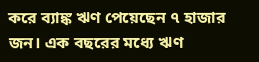করে ব্যাঙ্ক ঋণ পেয়েছেন ৭ হাজার জন। এক বছরের মধ্যে ঋণ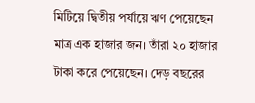মিটিয়ে দ্বিতীয় পর্যায়ে ঋণ পেয়েছেন মাত্র এক হাজার জন। তাঁরা ২০ হাজার টাকা করে পেয়েছেন। দেড় বছরের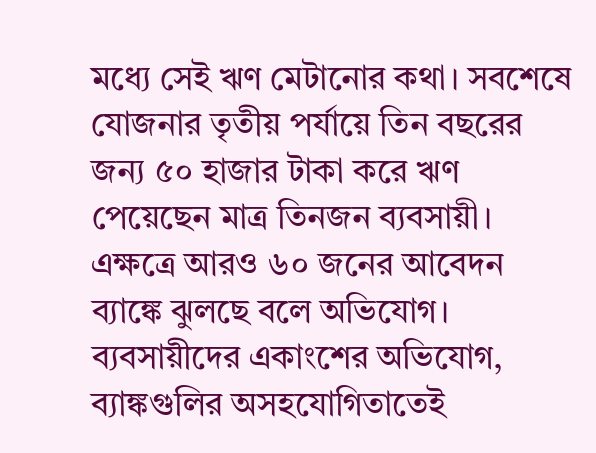মধ্যে সেই ঋণ মেটানোর কথা। সবশেষে যোজনার তৃতীয় পর্যায়ে তিন বছরের জন্য ৫০ হাজার টাকা করে ঋণ পেয়েছেন মাত্র তিনজন ব্যবসায়ী। এক্ষত্রে আরও ৬০ জনের আবেদন ব্যাঙ্কে ঝুলছে বলে অভিযোগ।
ব্যবসায়ীদের একাংশের অভিযোগ, ব্যাঙ্কগুলির অসহযোগিতাতেই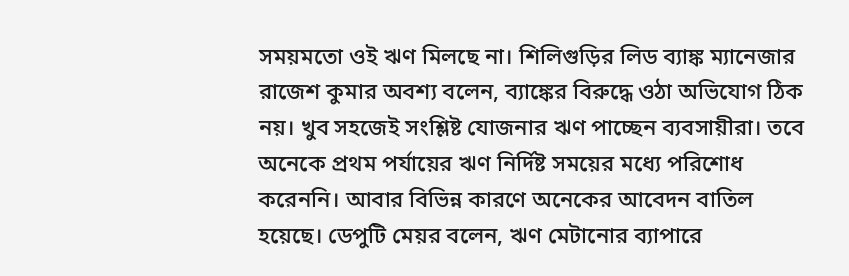সময়মতো ওই ঋণ মিলছে না। শিলিগুড়ির লিড ব্যাঙ্ক ম্যানেজার রাজেশ কুমার অবশ্য বলেন, ব্যাঙ্কের বিরুদ্ধে ওঠা অভিযোগ ঠিক নয়। খুব সহজেই সংশ্লিষ্ট যোজনার ঋণ পাচ্ছেন ব্যবসায়ীরা। তবে অনেকে প্রথম পর্যায়ের ঋণ নির্দিষ্ট সময়ের মধ্যে পরিশোধ করেননি। আবার বিভিন্ন কারণে অনেকের আবেদন বাতিল হয়েছে। ডেপুটি মেয়র বলেন, ঋণ মেটানোর ব্যাপারে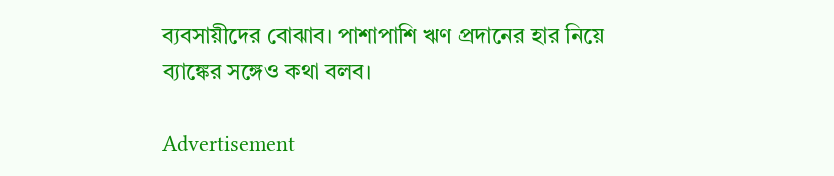ব্যবসায়ীদের বোঝাব। পাশাপাশি ঋণ প্রদানের হার নিয়ে ব্যাঙ্কের সঙ্গেও কথা বলব।

Advertisement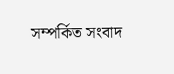সম্পর্কিত সংবাদ